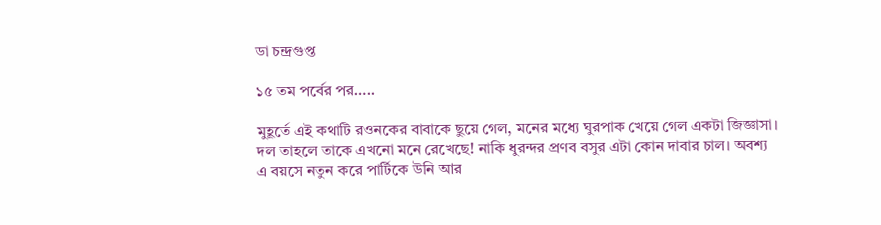ডা চন্দ্রগুপ্ত

১৫ তম পর্বের পর…..

মুহূর্তে এই কথাটি রওনকের বাবাকে ছুয়ে গেল, মনের মধ্যে ঘুরপাক খেয়ে গেল একটা জিজ্ঞাসা। দল তাহলে তাকে এখনো মনে রেখেছে! নাকি ধুরন্দর প্রণব বসুর এটা কোন দাবার চাল। অবশ্য এ বয়সে নতুন করে পার্টিকে উনি আর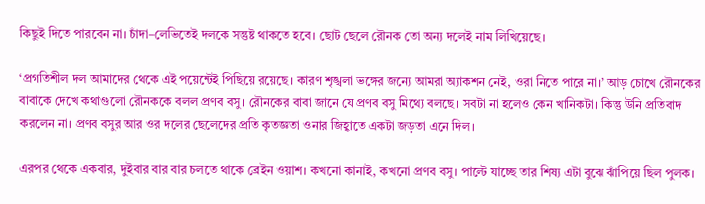কিছুই দিতে পারবেন না। চাঁদা–লেভিতেই দলকে সন্তুষ্ট থাকতে হবে। ছোট ছেলে রৌনক তো অন্য দলেই নাম লিখিয়েছে।

‘প্রগতিশীল দল আমাদের থেকে এই পয়েন্টেই পিছিয়ে রয়েছে। কারণ শৃঙ্খলা ভঙ্গের জন্যে আমরা অ্যাকশন নেই, ওরা নিতে পারে না।’ আড় চোখে রৌনকের বাবাকে দেখে কথাগুলো রৌনককে বলল প্রণব বসু। রৌনকের বাবা জানে যে প্রণব বসু মিথ্যে বলছে। সবটা না হলেও কেন খানিকটা। কিন্তু উনি প্রতিবাদ করলেন না। প্রণব বসুর আর ওর দলের ছেলেদের প্রতি কৃতজ্ঞতা ওনার জিহ্বাতে একটা জড়তা এনে দিল।

এরপর থেকে একবার, দুইবার বার বার চলতে থাকে ব্রেইন ওয়াশ। কখনো কানাই, কখনো প্রণব বসু। পাল্টে যাচ্ছে তার শিষ্য এটা বুঝে ঝাঁপিয়ে ছিল পুলক।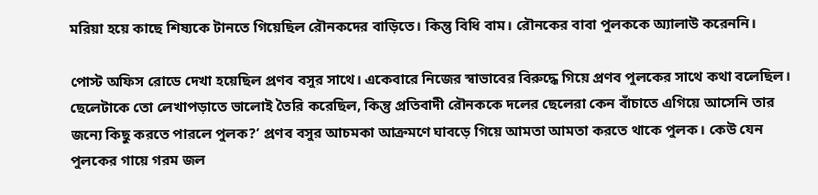মরিয়া হয়ে কাছে শিষ্যকে টানতে গিয়েছিল রৌনকদের বাড়িতে। কিন্তু বিধি বাম। রৌনকের বাবা পুলককে অ্যালাউ করেননি।

পোস্ট অফিস রোডে দেখা হয়েছিল প্রণব বসুর সাথে। একেবারে নিজের স্বাভাবের বিরুদ্ধে গিয়ে প্রণব পুলকের সাথে কথা বলেছিল। ছেলেটাকে তো লেখাপড়াতে ভালোই তৈরি করেছিল, কিন্তু প্রতিবাদী রৌনককে দলের ছেলেরা কেন বাঁচাতে এগিয়ে আসেনি তার জন্যে কিছু করতে পারলে পুলক?’ প্রণব বসুর আচমকা আক্রমণে ঘাবড়ে গিয়ে আমতা আমতা করতে থাকে পুলক। কেউ যেন পুলকের গায়ে গরম জল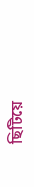ছিটিয়ে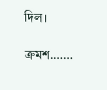দিল।

ক্রমশ.……